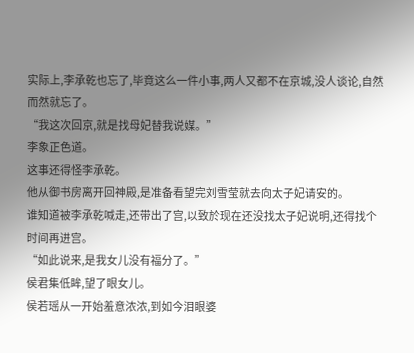实际上,李承乾也忘了,毕竟这么一件小事,两人又都不在京城,没人谈论,自然而然就忘了。
“我这次回京,就是找母妃替我说媒。”
李象正色道。
这事还得怪李承乾。
他从御书房离开回神殿,是准备看望完刘雪莹就去向太子妃请安的。
谁知道被李承乾喊走,还带出了宫,以致於现在还没找太子妃说明,还得找个时间再进宫。
“如此说来,是我女儿没有福分了。”
侯君集低眸,望了眼女儿。
侯若瑶从一开始羞意浓浓,到如今泪眼婆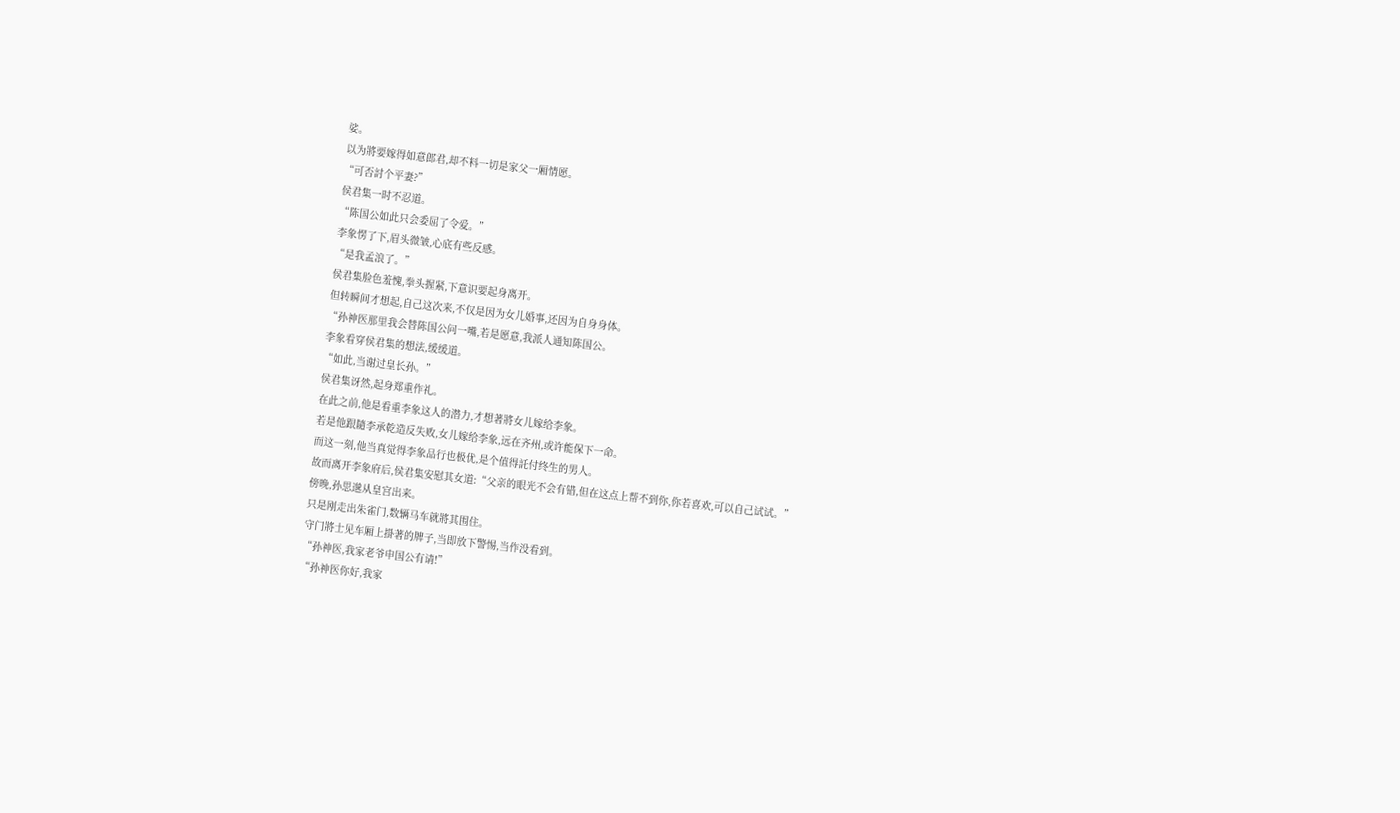娑。
以为將要嫁得如意郎君,却不料一切是家父一厢情愿。
“可否討个平妻?”
侯君集一时不忍道。
“陈国公如此只会委屈了令爱。”
李象愣了下,眉头微皱,心底有些反感。
“是我孟浪了。”
侯君集脸色羞愧,拳头握紧,下意识要起身离开。
但转瞬间才想起,自己这次来,不仅是因为女儿婚事,还因为自身身体。
“孙神医那里我会替陈国公问一嘴,若是愿意,我派人通知陈国公。
李象看穿侯君集的想法,缓缓道。
“如此,当谢过皇长孙。”
侯君集讶然,起身郑重作礼。
在此之前,他是看重李象这人的潜力,才想著將女儿嫁给李象。
若是他跟隨李承乾造反失败,女儿嫁给李象,远在齐州,或许能保下一命。
而这一刻,他当真觉得李象品行也极优,是个值得託付终生的男人。
故而离开李象府后,侯君集安慰其女道:“父亲的眼光不会有错,但在这点上帮不到你,你若喜欢,可以自己试试。”
傍晚,孙思邈从皇宫出来。
只是刚走出朱雀门,数辆马车就將其围住。
守门將士见车厢上掛著的牌子,当即放下警惕,当作没看到。
“孙神医,我家老爷申国公有请!”
“孙神医你好,我家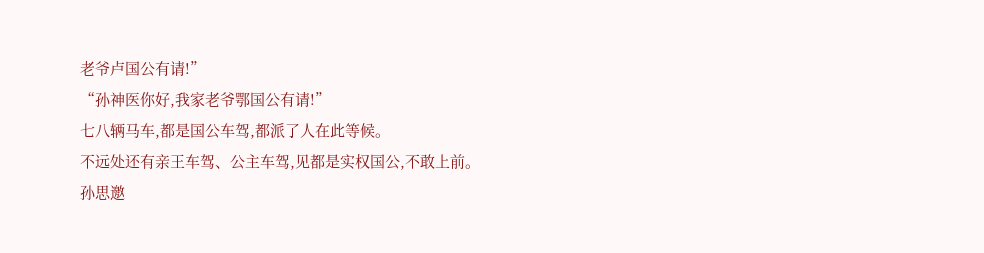老爷卢国公有请!”
“孙神医你好,我家老爷鄂国公有请!”
七八辆马车,都是国公车驾,都派了人在此等候。
不远处还有亲王车驾、公主车驾,见都是实权国公,不敢上前。
孙思邀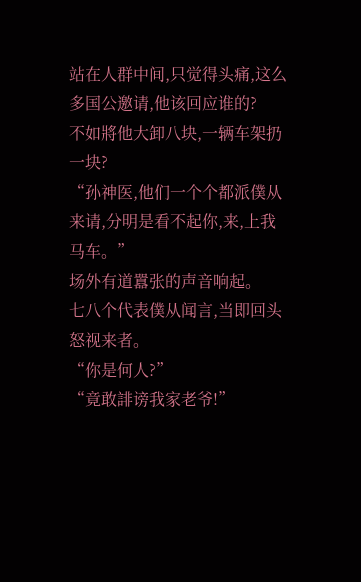站在人群中间,只觉得头痛,这么多国公邀请,他该回应谁的?
不如將他大卸八块,一辆车架扔一块?
“孙神医,他们一个个都派僕从来请,分明是看不起你,来,上我马车。”
场外有道囂张的声音响起。
七八个代表僕从闻言,当即回头怒视来者。
“你是何人?”
“竟敢誹谤我家老爷!”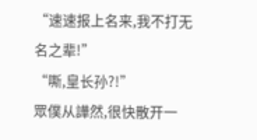“速速报上名来,我不打无名之辈!”
“嘶,皇长孙?!”
眾僕从譁然,很快散开一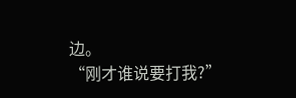边。
“刚才谁说要打我?”